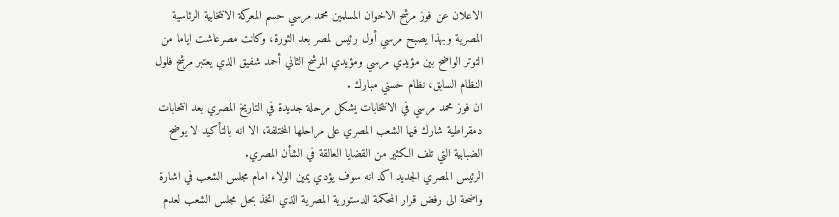الاعلان عن فوز مرشح الاخوان المسلمين محمد مرسي حسم المعركة الانتخابية الرئاسية المصرية وبهذا يصبح مرسي أول رئيس لمصر بعد الثورة، وكانت مصرعاشت اياما من التوتر الواضح بين مؤيدي مرسي ومؤيدي المرشح الثاني أحمد شفيق الذي يعتبر مرشح فلول النظام السابق، نظام حسني مبارك .
ان فوز محمد مرسي في الانتخابات يشكل مرحلة جديدة في التاريخ المصري بعد انتحابات دمقراطية شارك فيها الشعب المصري على مراحلها المختلفة، الا انه بالتأكيد لا يوضح الضبابية التي تلف الكثير من القضايا العالقة في الشأن المصري.
الرئيس المصري الجديد اكد انه سوف يؤدي يمين الولاء امام مجلس الشعب في اشارة واضحة الى رفض قرار المحكمة الدستورية المصرية الذي اتخذ بحل مجلس الشعب لعدم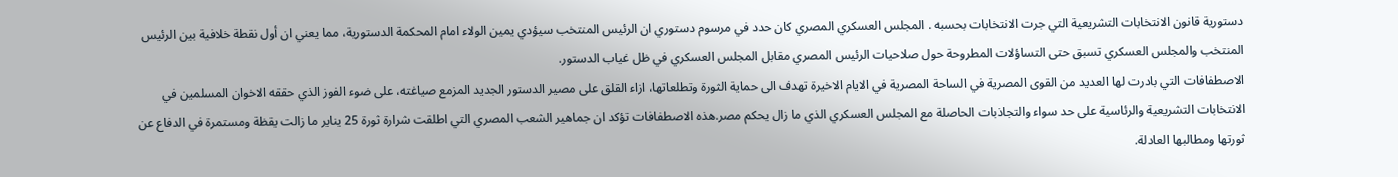دستورية قانون الانتخابات التشريعية التي جرت الانتخابات بحسبه . المجلس العسكري المصري كان حدد في مرسوم دستوري ان الرئيس المنتخب سيؤدي يمين الولاء امام المحكمة الدستورية، مما يعني ان أول نقطة خلافية بين الرئيس المنتخب والمجلس العسكري تسبق حتى التساؤلات المطروحة حول صلاحيات الرئيس المصري مقابل المجلس العسكري في ظل غياب الدستور.
الاصطفافات التي بادرت لها العديد من القوى المصرية في الساحة المصرية في الايام الاخيرة تهدف الى حماية الثورة وتطلعاتها، ازاء القلق على مصير الدستور الجديد المزمع صياغته، على ضوء الفوز الذي حققه الاخوان المسلمين في الانتخابات التشريعية والرئاسية على حد سواء والتجاذبات الحاصلة مع المجلس العسكري الذي ما زال يحكم مصر.هذه الاصطفافات تؤكد ان جماهير الشعب المصري التي اطلقت شرارة ثورة 25 يناير ما زالت يقظة ومستمرة في الدفاع عن ثورتها ومطالبها العادلة.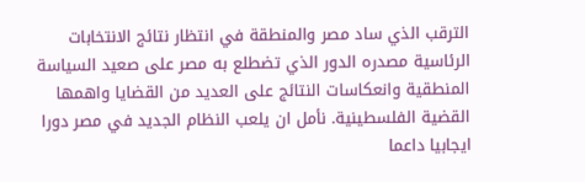الترقب الذي ساد مصر والمنطقة في انتظار نتائج الانتخابات الرئاسية مصدره الدور الذي تضطلع به مصر على صعيد السياسة المنطقية وانعكاسات النتائج على العديد من القضايا واهمها القضية الفلسطينية. نأمل ان يلعب النظام الجديد في مصر دورا ايجابيا داعما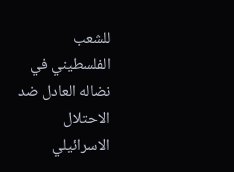للشعب الفلسطيني في نضاله العادل ضد الاحتلال الاسرائيلي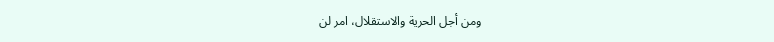ومن أجل الحرية والاستقلال، امر لن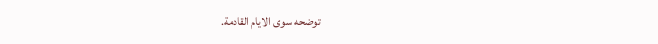توضحه سوى الايام القادمة.